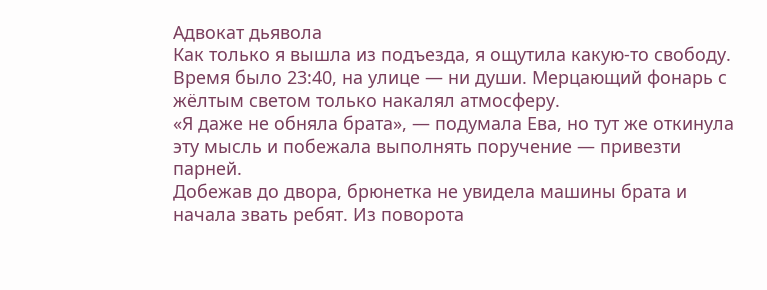Адвокат дьявола
Как только я вышла из подъезда, я ощутила какую-то свободу. Время было 23:40, на улице — ни души. Мерцающий фонарь с жёлтым светом только накалял атмосферу.
«Я даже не обняла брата», — подумала Ева, но тут же откинула эту мысль и побежала выполнять поручение — привезти парней.
Добежав до двора, брюнетка не увидела машины брата и начала звать ребят. Из поворота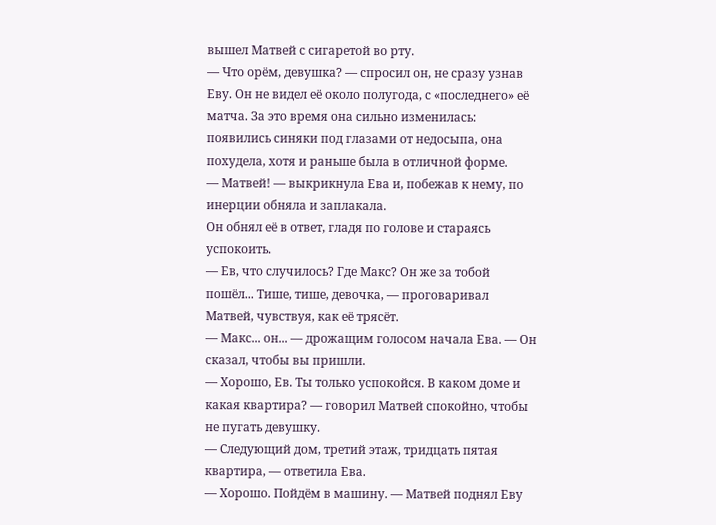вышел Матвей с сигаретой во рту.
— Что орём, девушка? — спросил он, не сразу узнав Еву. Он не видел её около полугода, с «последнего» её матча. За это время она сильно изменилась: появились синяки под глазами от недосыпа, она похудела, хотя и раньше была в отличной форме.
— Матвей! — выкрикнула Ева и, побежав к нему, по инерции обняла и заплакала.
Он обнял её в ответ, гладя по голове и стараясь успокоить.
— Ев, что случилось? Где Макс? Он же за тобой пошёл... Тише, тише, девочка, — проговаривал Матвей, чувствуя, как её трясёт.
— Макс... он... — дрожащим голосом начала Ева. — Он сказал, чтобы вы пришли.
— Хорошо, Ев. Ты только успокойся. В каком доме и какая квартира? — говорил Матвей спокойно, чтобы не пугать девушку.
— Следующий дом, третий этаж, тридцать пятая квартира, — ответила Ева.
— Хорошо. Пойдём в машину. — Матвей поднял Еву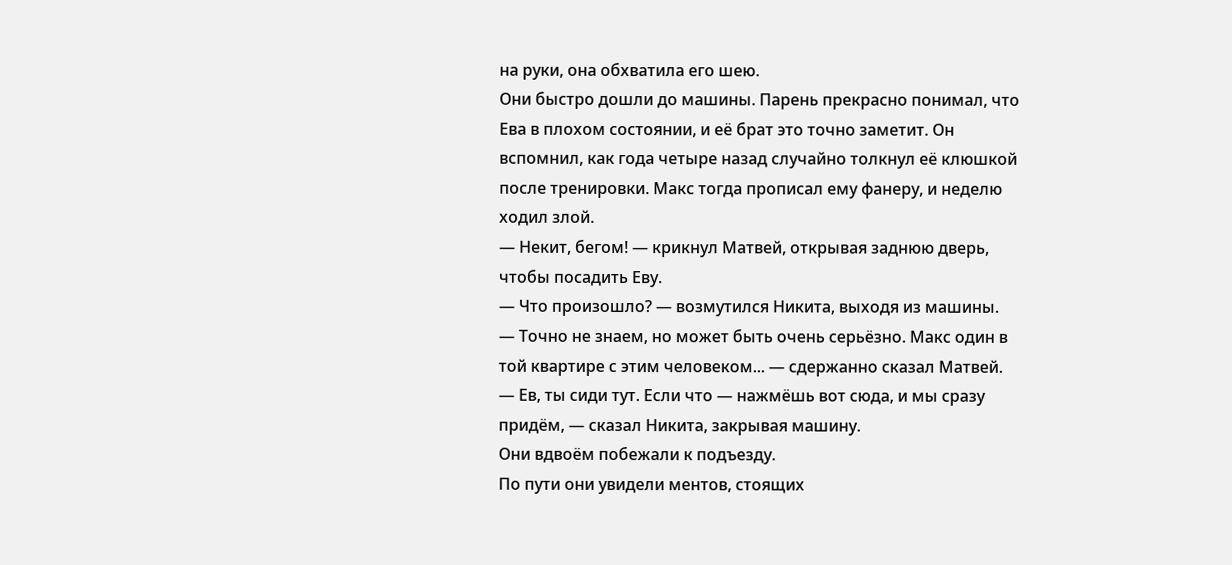на руки, она обхватила его шею.
Они быстро дошли до машины. Парень прекрасно понимал, что Ева в плохом состоянии, и её брат это точно заметит. Он вспомнил, как года четыре назад случайно толкнул её клюшкой после тренировки. Макс тогда прописал ему фанеру, и неделю ходил злой.
— Некит, бегом! — крикнул Матвей, открывая заднюю дверь, чтобы посадить Еву.
— Что произошло? — возмутился Никита, выходя из машины.
— Точно не знаем, но может быть очень серьёзно. Макс один в той квартире с этим человеком... — сдержанно сказал Матвей.
— Ев, ты сиди тут. Если что — нажмёшь вот сюда, и мы сразу придём, — сказал Никита, закрывая машину.
Они вдвоём побежали к подъезду.
По пути они увидели ментов, стоящих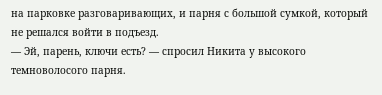на парковке разговаривающих, и парня с большой сумкой, который не решался войти в подъезд.
— Эй, парень, ключи есть? — спросил Никита у высокого темноволосого парня.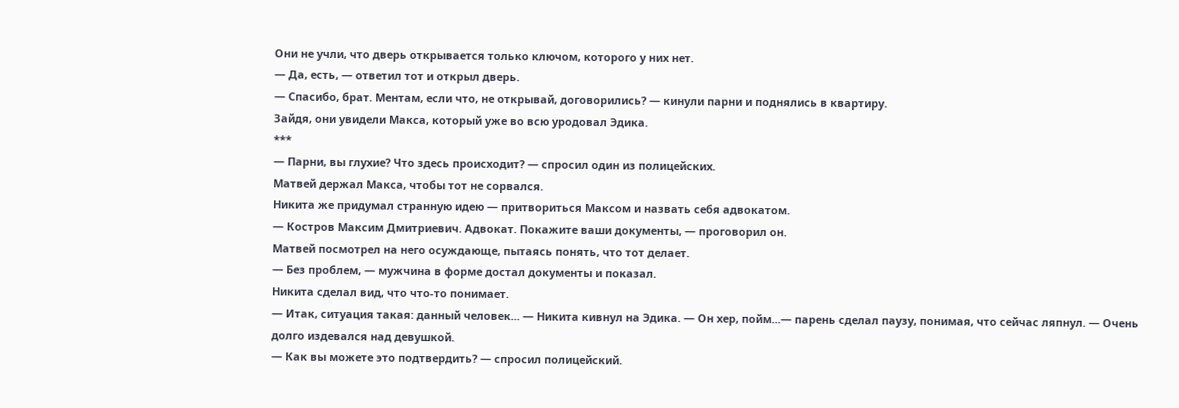Они не учли, что дверь открывается только ключом, которого у них нет.
— Да, есть, — ответил тот и открыл дверь.
— Спасибо, брат. Ментам, если что, не открывай, договорились? — кинули парни и поднялись в квартиру.
Зайдя, они увидели Макса, который уже во всю уродовал Эдика.
***
— Парни, вы глухие? Что здесь происходит? — спросил один из полицейских.
Матвей держал Макса, чтобы тот не сорвался.
Никита же придумал странную идею — притвориться Максом и назвать себя адвокатом.
— Костров Максим Дмитриевич. Адвокат. Покажите ваши документы, — проговорил он.
Матвей посмотрел на него осуждающе, пытаясь понять, что тот делает.
— Без проблем, — мужчина в форме достал документы и показал.
Никита сделал вид, что что-то понимает.
— Итак, ситуация такая: данный человек... — Никита кивнул на Эдика. — Он хер, пойм...— парень сделал паузу, понимая, что сейчас ляпнул. — Очень долго издевался над девушкой.
— Как вы можете это подтвердить? — спросил полицейский.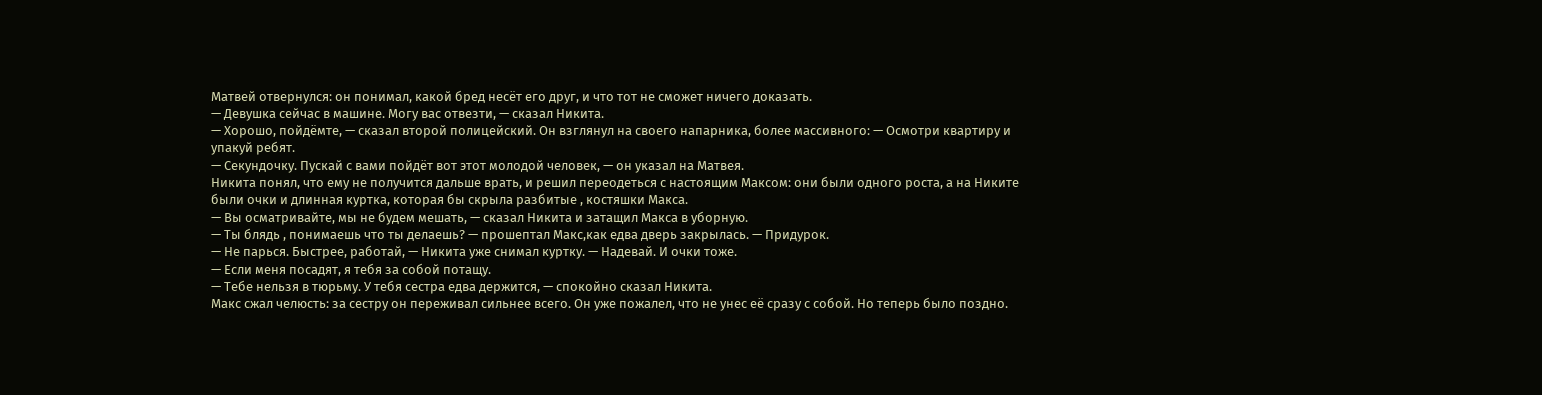Матвей отвернулся: он понимал, какой бред несёт его друг, и что тот не сможет ничего доказать.
— Девушка сейчас в машине. Могу вас отвезти, — сказал Никита.
— Хорошо, пойдёмте, — сказал второй полицейский. Он взглянул на своего напарника, более массивного: — Осмотри квартиру и упакуй ребят.
— Секундочку. Пускай с вами пойдёт вот этот молодой человек, — он указал на Матвея.
Никита понял, что ему не получится дальше врать, и решил переодеться с настоящим Максом: они были одного роста, а на Никите были очки и длинная куртка, которая бы скрыла разбитые , костяшки Макса.
— Вы осматривайте, мы не будем мешать, — сказал Никита и затащил Макса в уборную.
— Ты блядь , понимаешь что ты делаешь? — прошептал Макс,как едва дверь закрылась. — Придурок.
— Не парься. Быстрее, работай, — Никита уже снимал куртку. — Надевай. И очки тоже.
— Если меня посадят, я тебя за собой потащу.
— Тебе нельзя в тюрьму. У тебя сестра едва держится, — спокойно сказал Никита.
Макс сжал челюсть: за сестру он переживал сильнее всего. Он уже пожалел, что не унес её сразу с собой. Но теперь было поздно.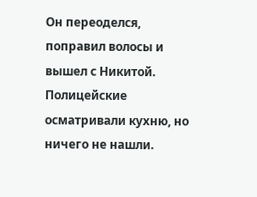Он переоделся, поправил волосы и вышел с Никитой.
Полицейские осматривали кухню, но ничего не нашли.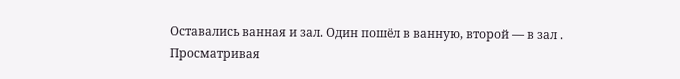Оставались ванная и зал. Один пошёл в ванную, второй — в зал .
Просматривая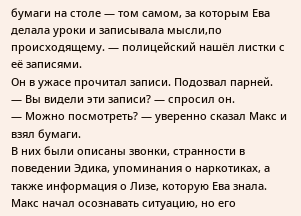бумаги на столе — том самом, за которым Ева делала уроки и записывала мысли,по происходящему. — полицейский нашёл листки с её записями.
Он в ужасе прочитал записи. Подозвал парней.
— Вы видели эти записи? — спросил он.
— Можно посмотреть? — уверенно сказал Макс и взял бумаги.
В них были описаны звонки, странности в поведении Эдика, упоминания о наркотиках, а также информация о Лизе, которую Ева знала.
Макс начал осознавать ситуацию, но его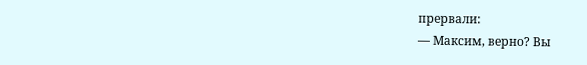прервали:
— Максим, верно? Вы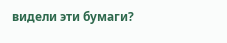видели эти бумаги?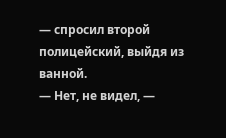— спросил второй полицейский, выйдя из ванной.
— Нет, не видел, —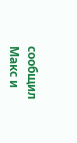сообщил Макс и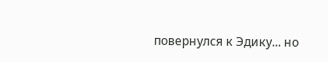повернулся к Эдику... но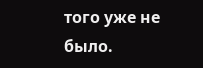того уже не было.